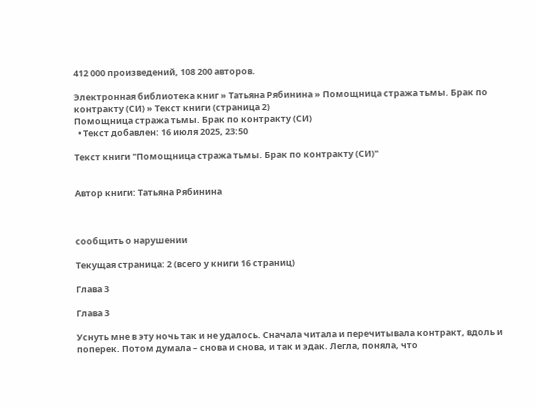412 000 произведений, 108 200 авторов.

Электронная библиотека книг » Татьяна Рябинина » Помощница стража тьмы. Брак по контракту (СИ) » Текст книги (страница 2)
Помощница стража тьмы. Брак по контракту (СИ)
  • Текст добавлен: 16 июля 2025, 23:50

Текст книги "Помощница стража тьмы. Брак по контракту (СИ)"


Автор книги: Татьяна Рябинина



сообщить о нарушении

Текущая страница: 2 (всего у книги 16 страниц)

Глава 3

Глава 3

Уснуть мне в эту ночь так и не удалось. Сначала читала и перечитывала контракт, вдоль и поперек. Потом думала – снова и снова, и так и эдак. Легла, поняла, что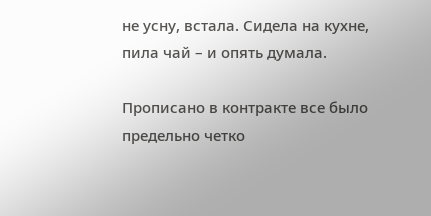не усну, встала. Сидела на кухне, пила чай – и опять думала.

Прописано в контракте все было предельно четко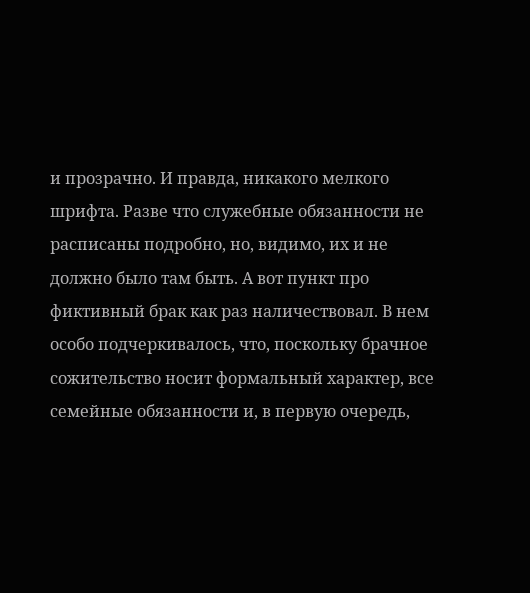и прозрачно. И правда, никакого мелкого шрифта. Разве что служебные обязанности не расписаны подробно, но, видимо, их и не должно было там быть. А вот пункт про фиктивный брак как раз наличествовал. В нем особо подчеркивалось, что, поскольку брачное сожительство носит формальный характер, все семейные обязанности и, в первую очередь,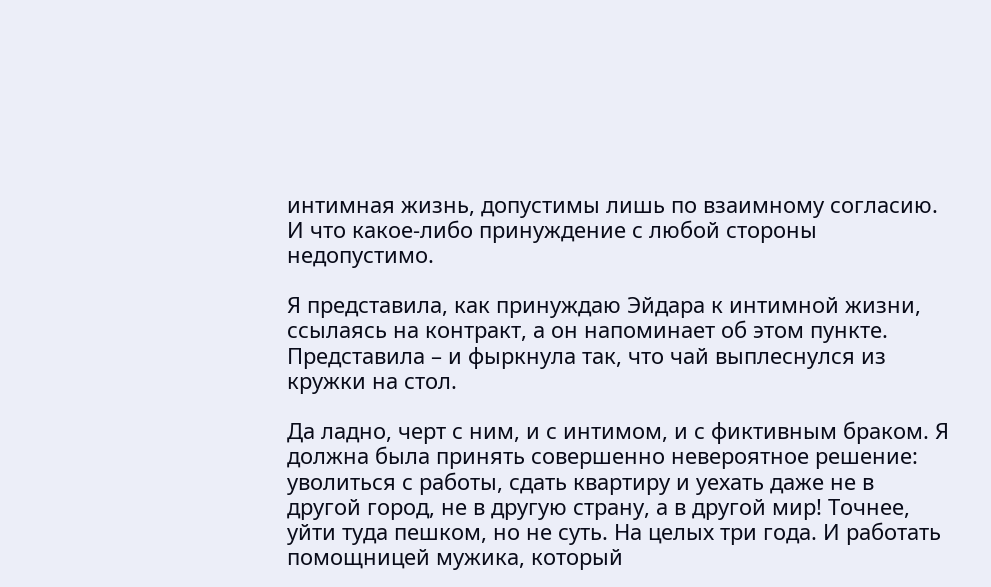интимная жизнь, допустимы лишь по взаимному согласию. И что какое-либо принуждение с любой стороны недопустимо.

Я представила, как принуждаю Эйдара к интимной жизни, ссылаясь на контракт, а он напоминает об этом пункте. Представила – и фыркнула так, что чай выплеснулся из кружки на стол.

Да ладно, черт с ним, и с интимом, и с фиктивным браком. Я должна была принять совершенно невероятное решение: уволиться с работы, сдать квартиру и уехать даже не в другой город, не в другую страну, а в другой мир! Точнее, уйти туда пешком, но не суть. На целых три года. И работать помощницей мужика, который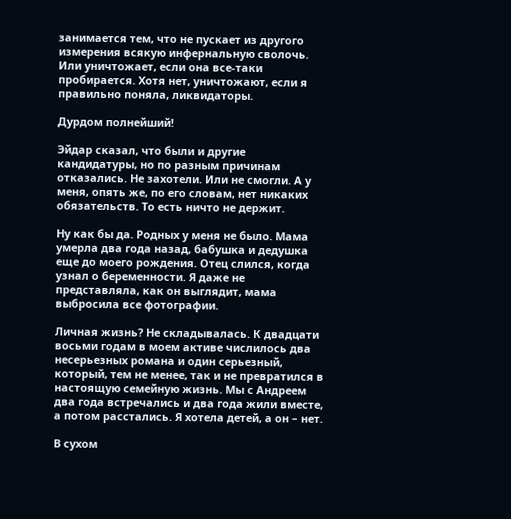занимается тем, что не пускает из другого измерения всякую инфернальную сволочь. Или уничтожает, если она все-таки пробирается. Хотя нет, уничтожают, если я правильно поняла, ликвидаторы.

Дурдом полнейший!

Эйдар сказал, что были и другие кандидатуры, но по разным причинам отказались. Не захотели. Или не смогли. А у меня, опять же, по его словам, нет никаких обязательств. То есть ничто не держит.

Ну как бы да. Родных у меня не было. Мама умерла два года назад, бабушка и дедушка еще до моего рождения. Отец слился, когда узнал о беременности. Я даже не представляла, как он выглядит, мама выбросила все фотографии.

Личная жизнь? Не складывалась. К двадцати восьми годам в моем активе числилось два несерьезных романа и один серьезный, который, тем не менее, так и не превратился в настоящую семейную жизнь. Мы с Андреем два года встречались и два года жили вместе, а потом расстались. Я хотела детей, а он – нет.

В сухом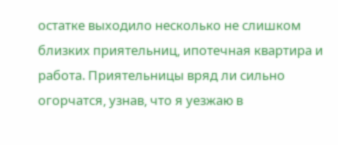остатке выходило несколько не слишком близких приятельниц, ипотечная квартира и работа. Приятельницы вряд ли сильно огорчатся, узнав, что я уезжаю в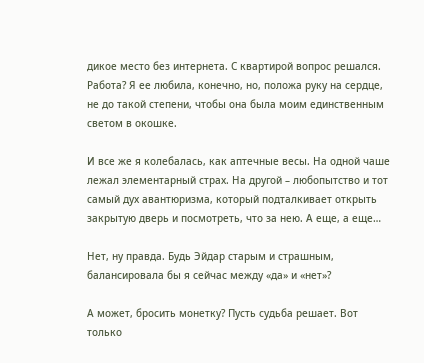дикое место без интернета. С квартирой вопрос решался. Работа? Я ее любила, конечно, но, положа руку на сердце, не до такой степени, чтобы она была моим единственным светом в окошке.

И все же я колебалась, как аптечные весы. На одной чаше лежал элементарный страх. На другой – любопытство и тот самый дух авантюризма, который подталкивает открыть закрытую дверь и посмотреть, что за нею. А еще, а еще…

Нет, ну правда. Будь Эйдар старым и страшным, балансировала бы я сейчас между «да» и «нет»?

А может, бросить монетку? Пусть судьба решает. Вот только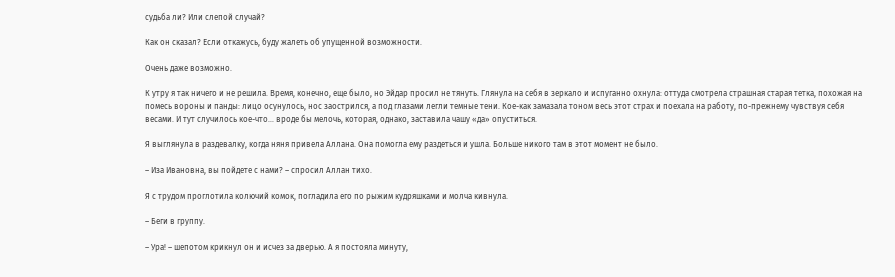судьба ли? Или слепой случай?

Как он сказал? Если откажусь, буду жалеть об упущенной возможности.

Очень даже возможно.

К утру я так ничего и не решила. Время, конечно, еще было, но Эйдар просил не тянуть. Глянула на себя в зеркало и испуганно охнула: оттуда смотрела страшная старая тетка, похожая на помесь вороны и панды: лицо осунулось, нос заострился, а под глазами легли темные тени. Кое-как замазала тоном весь этот страх и поехала на работу, по-прежнему чувствуя себя весами. И тут случилось кое-что… вроде бы мелочь, которая, однако, заставила чашу «да» опуститься.

Я выглянула в раздевалку, когда няня привела Аллана. Она помогла ему раздеться и ушла. Больше никого там в этот момент не было.

– Иза Ивановна, вы пойдете с нами? – спросил Аллан тихо.

Я с трудом проглотила колючий комок, погладила его по рыжим кудряшками и молча кивнула.

– Беги в группу.

– Ура! – шепотом крикнул он и исчез за дверью. А я постояла минуту,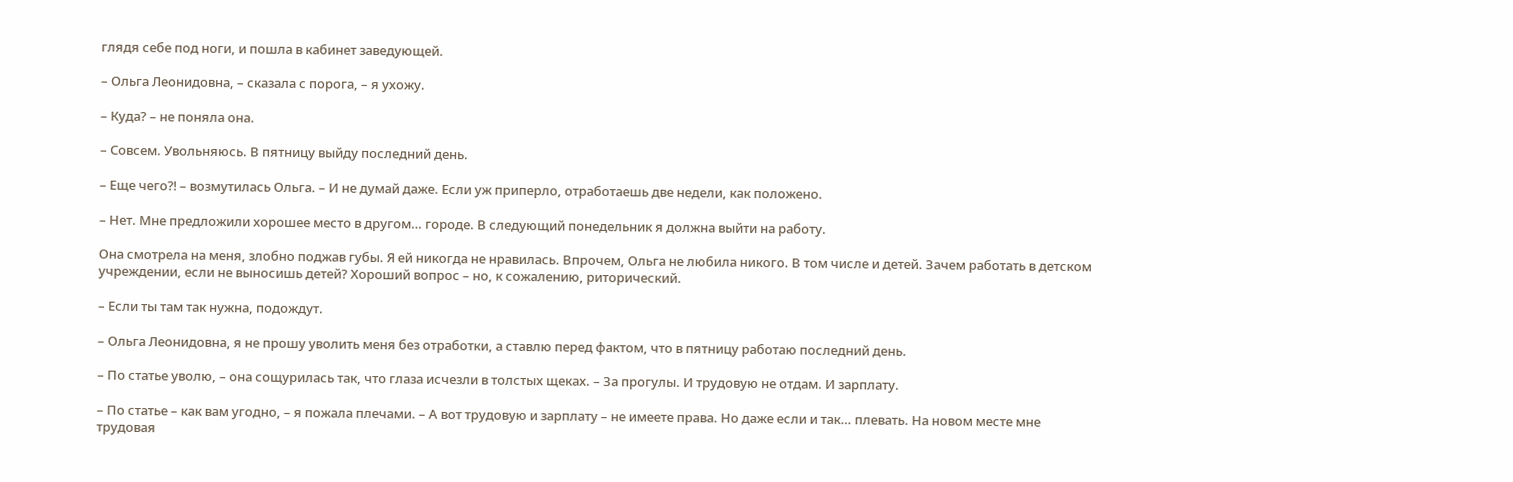глядя себе под ноги, и пошла в кабинет заведующей.

– Ольга Леонидовна, – сказала с порога, – я ухожу.

– Куда? – не поняла она.

– Совсем. Увольняюсь. В пятницу выйду последний день.

– Еще чего⁈ – возмутилась Ольга. – И не думай даже. Если уж приперло, отработаешь две недели, как положено.

– Нет. Мне предложили хорошее место в другом… городе. В следующий понедельник я должна выйти на работу.

Она смотрела на меня, злобно поджав губы. Я ей никогда не нравилась. Впрочем, Ольга не любила никого. В том числе и детей. Зачем работать в детском учреждении, если не выносишь детей? Хороший вопрос – но, к сожалению, риторический.

– Если ты там так нужна, подождут.

– Ольга Леонидовна, я не прошу уволить меня без отработки, а ставлю перед фактом, что в пятницу работаю последний день.

– По статье уволю, – она сощурилась так, что глаза исчезли в толстых щеках. – За прогулы. И трудовую не отдам. И зарплату.

– По статье – как вам угодно, – я пожала плечами. – А вот трудовую и зарплату – не имеете права. Но даже если и так… плевать. На новом месте мне трудовая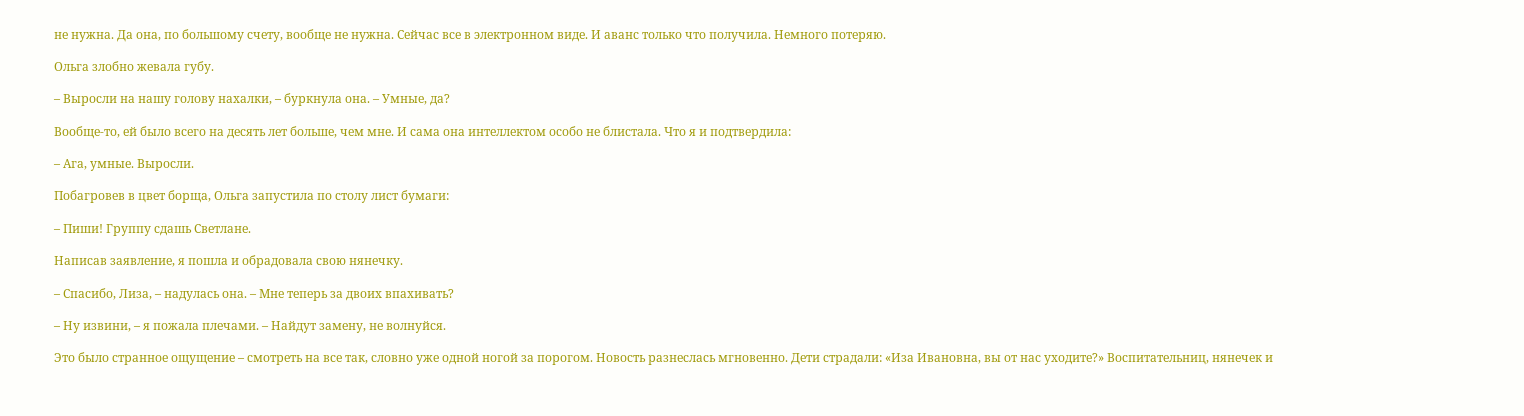не нужна. Да она, по большому счету, вообще не нужна. Сейчас все в электронном виде. И аванс только что получила. Немного потеряю.

Ольга злобно жевала губу.

– Выросли на нашу голову нахалки, – буркнула она. – Умные, да?

Вообще-то, ей было всего на десять лет больше, чем мне. И сама она интеллектом особо не блистала. Что я и подтвердила:

– Ага, умные. Выросли.

Побагровев в цвет борща, Ольга запустила по столу лист бумаги:

– Пиши! Группу сдашь Светлане.

Написав заявление, я пошла и обрадовала свою нянечку.

– Спасибо, Лиза, – надулась она. – Мне теперь за двоих впахивать?

– Ну извини, – я пожала плечами. – Найдут замену, не волнуйся.

Это было странное ощущение – смотреть на все так, словно уже одной ногой за порогом. Новость разнеслась мгновенно. Дети страдали: «Иза Ивановна, вы от нас уходите?» Воспитательниц, нянечек и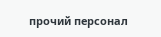прочий персонал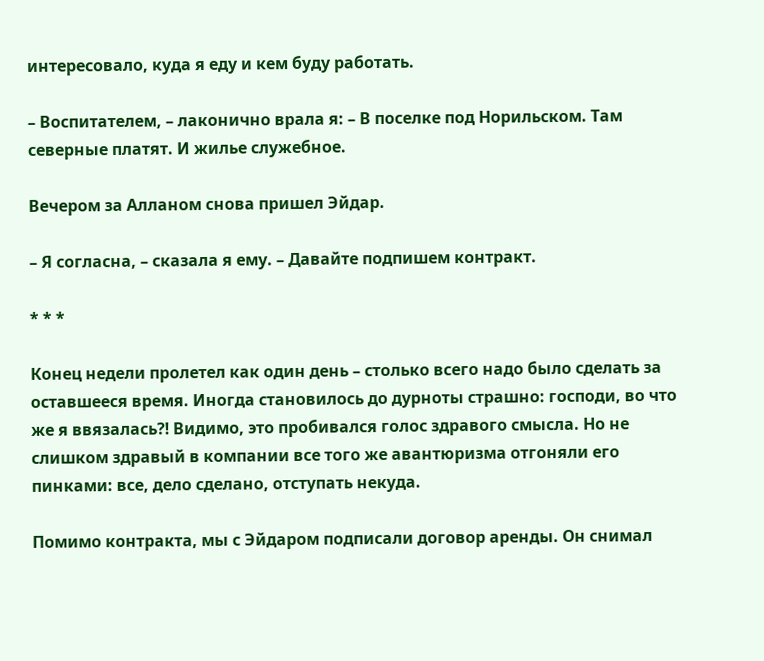интересовало, куда я еду и кем буду работать.

– Воспитателем, – лаконично врала я: – В поселке под Норильском. Там северные платят. И жилье служебное.

Вечером за Алланом снова пришел Эйдар.

– Я согласна, – сказала я ему. – Давайте подпишем контракт.

* * *

Конец недели пролетел как один день – столько всего надо было сделать за оставшееся время. Иногда становилось до дурноты страшно: господи, во что же я ввязалась⁈ Видимо, это пробивался голос здравого смысла. Но не слишком здравый в компании все того же авантюризма отгоняли его пинками: все, дело сделано, отступать некуда.

Помимо контракта, мы с Эйдаром подписали договор аренды. Он снимал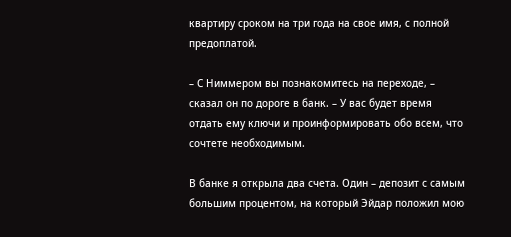квартиру сроком на три года на свое имя, с полной предоплатой.

– С Ниммером вы познакомитесь на переходе, – сказал он по дороге в банк. – У вас будет время отдать ему ключи и проинформировать обо всем, что сочтете необходимым.

В банке я открыла два счета. Один – депозит с самым большим процентом, на который Эйдар положил мою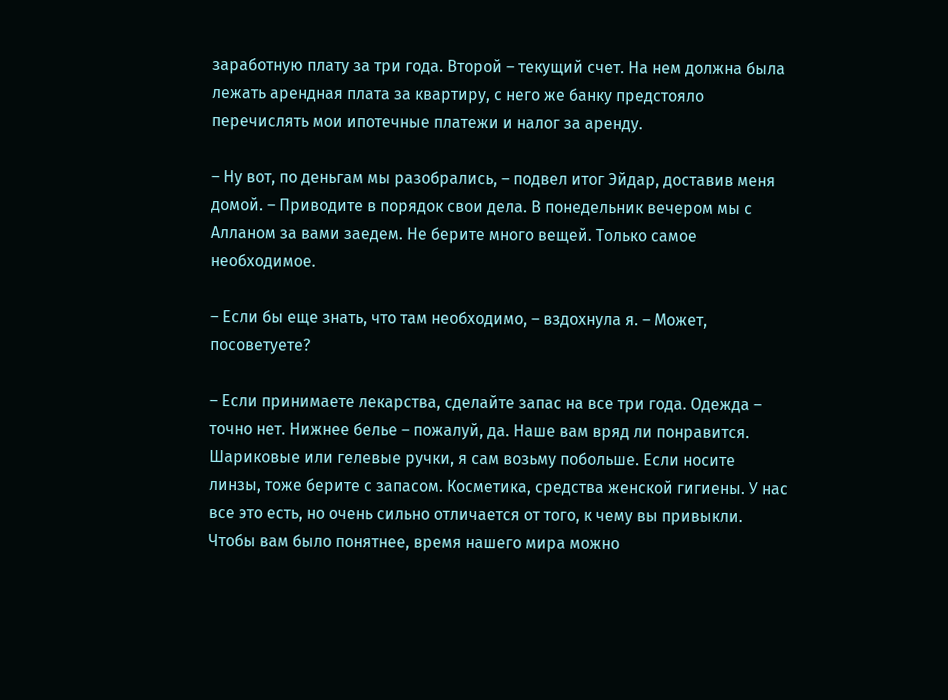заработную плату за три года. Второй – текущий счет. На нем должна была лежать арендная плата за квартиру, с него же банку предстояло перечислять мои ипотечные платежи и налог за аренду.

– Ну вот, по деньгам мы разобрались, – подвел итог Эйдар, доставив меня домой. – Приводите в порядок свои дела. В понедельник вечером мы с Алланом за вами заедем. Не берите много вещей. Только самое необходимое.

– Если бы еще знать, что там необходимо, – вздохнула я. – Может, посоветуете?

– Если принимаете лекарства, сделайте запас на все три года. Одежда – точно нет. Нижнее белье – пожалуй, да. Наше вам вряд ли понравится. Шариковые или гелевые ручки, я сам возьму побольше. Если носите линзы, тоже берите с запасом. Косметика, средства женской гигиены. У нас все это есть, но очень сильно отличается от того, к чему вы привыкли. Чтобы вам было понятнее, время нашего мира можно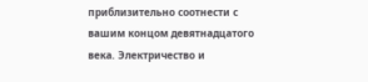приблизительно соотнести с вашим концом девятнадцатого века. Электричество и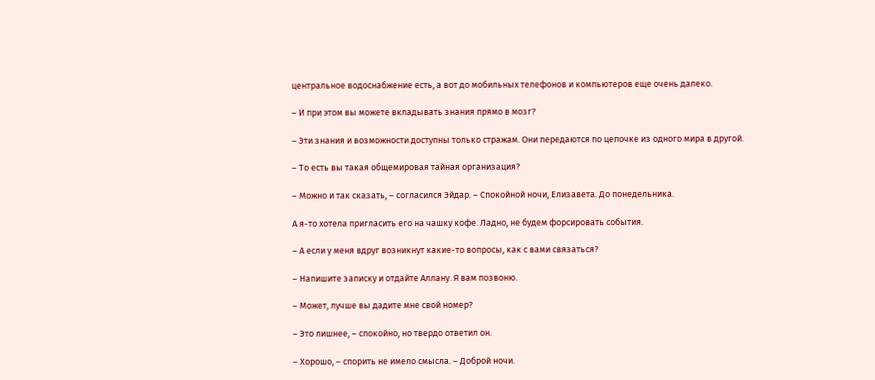центральное водоснабжение есть, а вот до мобильных телефонов и компьютеров еще очень далеко.

– И при этом вы можете вкладывать знания прямо в мозг?

– Эти знания и возможности доступны только стражам. Они передаются по цепочке из одного мира в другой.

– То есть вы такая общемировая тайная организация?

– Можно и так сказать, – согласился Эйдар. – Спокойной ночи, Елизавета. До понедельника.

А я-то хотела пригласить его на чашку кофе. Ладно, не будем форсировать события.

– А если у меня вдруг возникнут какие-то вопросы, как с вами связаться?

– Напишите записку и отдайте Аллану. Я вам позвоню.

– Может, лучше вы дадите мне свой номер?

– Это лишнее, – спокойно, но твердо ответил он.

– Хорошо, – спорить не имело смысла. – Доброй ночи.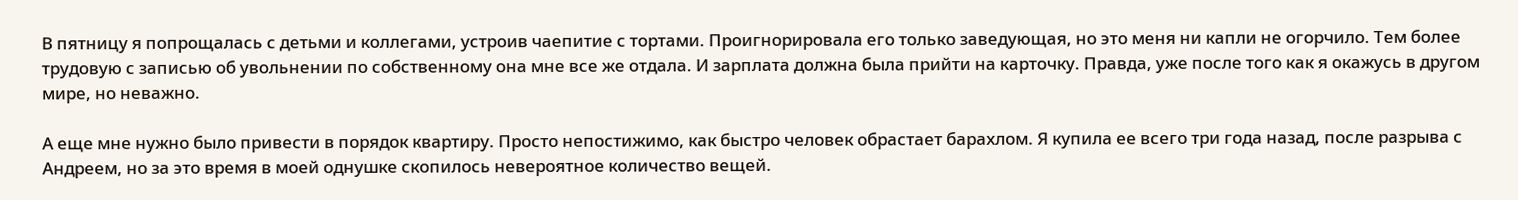В пятницу я попрощалась с детьми и коллегами, устроив чаепитие с тортами. Проигнорировала его только заведующая, но это меня ни капли не огорчило. Тем более трудовую с записью об увольнении по собственному она мне все же отдала. И зарплата должна была прийти на карточку. Правда, уже после того как я окажусь в другом мире, но неважно.

А еще мне нужно было привести в порядок квартиру. Просто непостижимо, как быстро человек обрастает барахлом. Я купила ее всего три года назад, после разрыва с Андреем, но за это время в моей однушке скопилось невероятное количество вещей.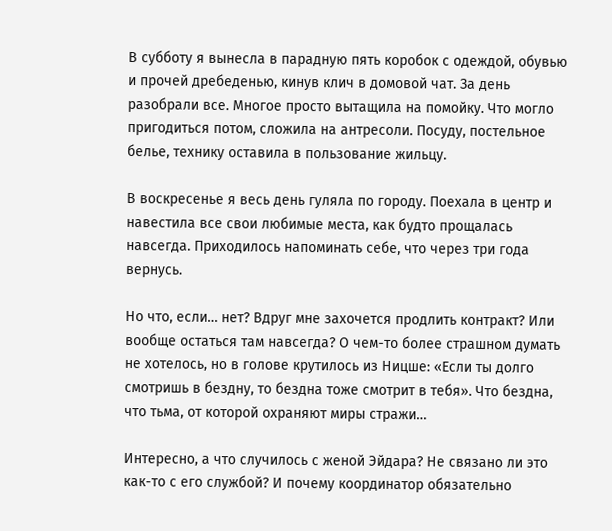В субботу я вынесла в парадную пять коробок с одеждой, обувью и прочей дребеденью, кинув клич в домовой чат. За день разобрали все. Многое просто вытащила на помойку. Что могло пригодиться потом, сложила на антресоли. Посуду, постельное белье, технику оставила в пользование жильцу.

В воскресенье я весь день гуляла по городу. Поехала в центр и навестила все свои любимые места, как будто прощалась навсегда. Приходилось напоминать себе, что через три года вернусь.

Но что, если… нет? Вдруг мне захочется продлить контракт? Или вообще остаться там навсегда? О чем-то более страшном думать не хотелось, но в голове крутилось из Ницше: «Если ты долго смотришь в бездну, то бездна тоже смотрит в тебя». Что бездна, что тьма, от которой охраняют миры стражи…

Интересно, а что случилось с женой Эйдара? Не связано ли это как-то с его службой? И почему координатор обязательно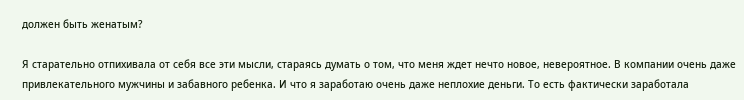должен быть женатым?

Я старательно отпихивала от себя все эти мысли, стараясь думать о том, что меня ждет нечто новое, невероятное. В компании очень даже привлекательного мужчины и забавного ребенка. И что я заработаю очень даже неплохие деньги. То есть фактически заработала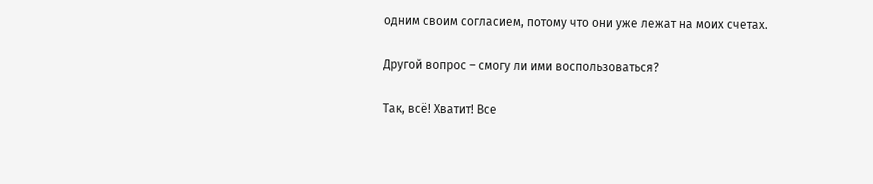одним своим согласием, потому что они уже лежат на моих счетах.

Другой вопрос – смогу ли ими воспользоваться?

Так, всё! Хватит! Все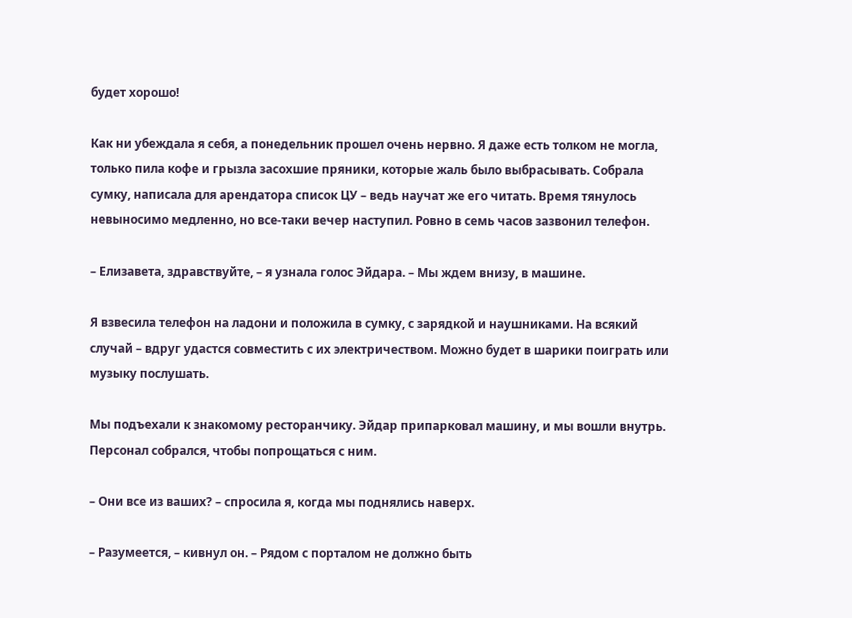будет хорошо!

Как ни убеждала я себя, а понедельник прошел очень нервно. Я даже есть толком не могла, только пила кофе и грызла засохшие пряники, которые жаль было выбрасывать. Собрала сумку, написала для арендатора список ЦУ – ведь научат же его читать. Время тянулось невыносимо медленно, но все-таки вечер наступил. Ровно в семь часов зазвонил телефон.

– Елизавета, здравствуйте, – я узнала голос Эйдара. – Мы ждем внизу, в машине.

Я взвесила телефон на ладони и положила в сумку, с зарядкой и наушниками. На всякий случай – вдруг удастся совместить с их электричеством. Можно будет в шарики поиграть или музыку послушать.

Мы подъехали к знакомому ресторанчику. Эйдар припарковал машину, и мы вошли внутрь. Персонал собрался, чтобы попрощаться с ним.

– Они все из ваших? – спросила я, когда мы поднялись наверх.

– Разумеется, – кивнул он. – Рядом с порталом не должно быть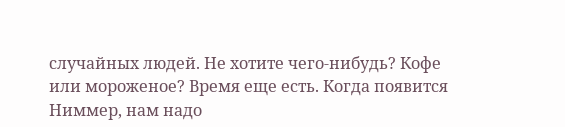случайных людей. Не хотите чего-нибудь? Кофе или мороженое? Время еще есть. Когда появится Ниммер, нам надо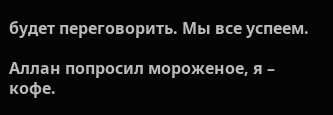будет переговорить. Мы все успеем.

Аллан попросил мороженое, я – кофе.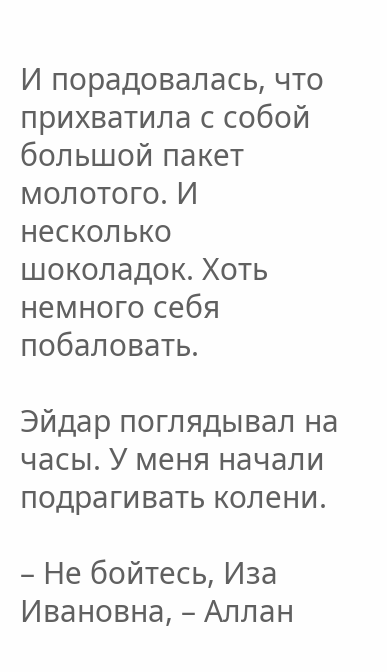И порадовалась, что прихватила с собой большой пакет молотого. И несколько шоколадок. Хоть немного себя побаловать.

Эйдар поглядывал на часы. У меня начали подрагивать колени.

– Не бойтесь, Иза Ивановна, – Аллан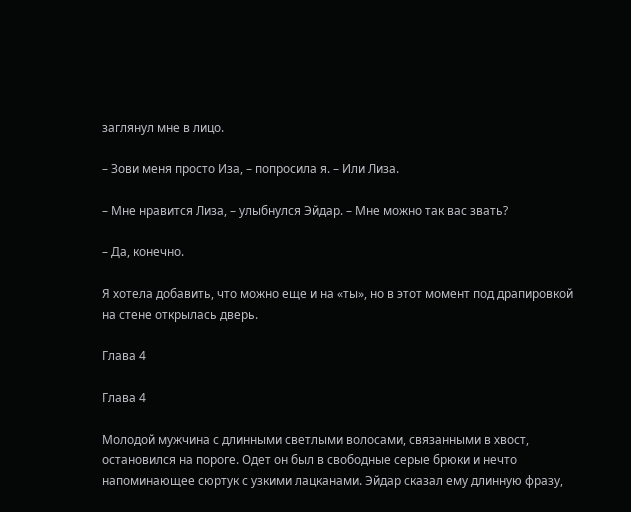заглянул мне в лицо.

– Зови меня просто Иза, – попросила я. – Или Лиза.

– Мне нравится Лиза, – улыбнулся Эйдар. – Мне можно так вас звать?

– Да, конечно.

Я хотела добавить, что можно еще и на «ты», но в этот момент под драпировкой на стене открылась дверь.

Глава 4

Глава 4

Молодой мужчина с длинными светлыми волосами, связанными в хвост, остановился на пороге. Одет он был в свободные серые брюки и нечто напоминающее сюртук с узкими лацканами. Эйдар сказал ему длинную фразу,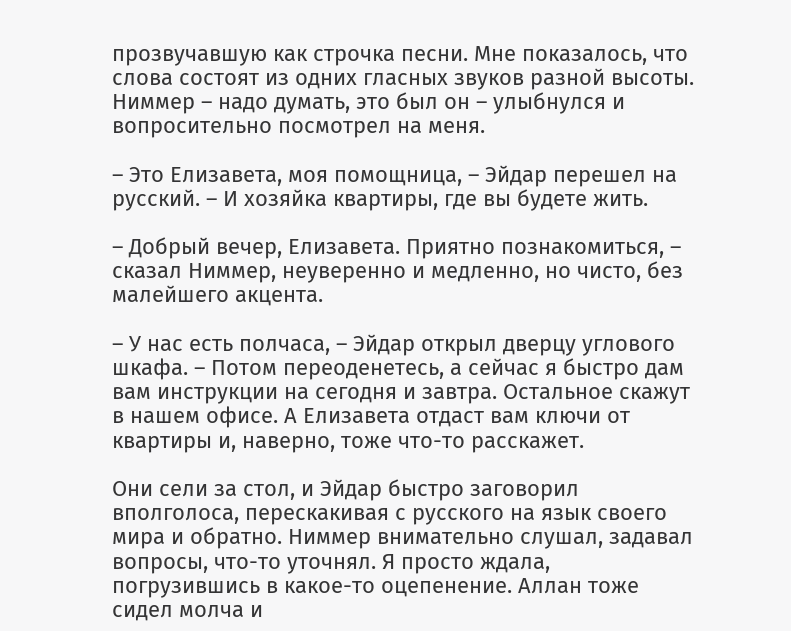прозвучавшую как строчка песни. Мне показалось, что слова состоят из одних гласных звуков разной высоты. Ниммер – надо думать, это был он – улыбнулся и вопросительно посмотрел на меня.

– Это Елизавета, моя помощница, – Эйдар перешел на русский. – И хозяйка квартиры, где вы будете жить.

– Добрый вечер, Елизавета. Приятно познакомиться, – сказал Ниммер, неуверенно и медленно, но чисто, без малейшего акцента.

– У нас есть полчаса, – Эйдар открыл дверцу углового шкафа. – Потом переоденетесь, а сейчас я быстро дам вам инструкции на сегодня и завтра. Остальное скажут в нашем офисе. А Елизавета отдаст вам ключи от квартиры и, наверно, тоже что-то расскажет.

Они сели за стол, и Эйдар быстро заговорил вполголоса, перескакивая с русского на язык своего мира и обратно. Ниммер внимательно слушал, задавал вопросы, что-то уточнял. Я просто ждала, погрузившись в какое-то оцепенение. Аллан тоже сидел молча и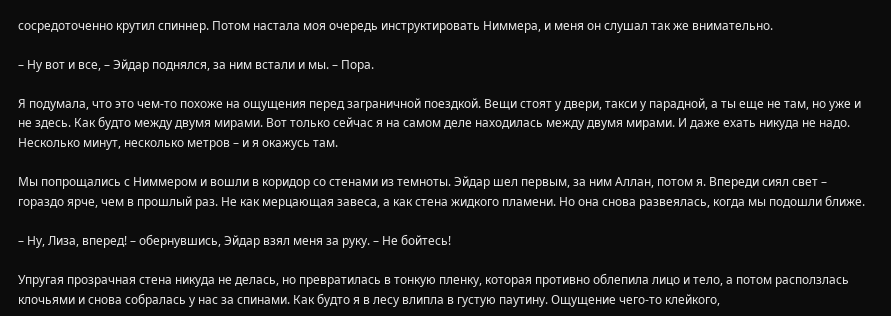сосредоточенно крутил спиннер. Потом настала моя очередь инструктировать Ниммера, и меня он слушал так же внимательно.

– Ну вот и все, – Эйдар поднялся, за ним встали и мы. – Пора.

Я подумала, что это чем-то похоже на ощущения перед заграничной поездкой. Вещи стоят у двери, такси у парадной, а ты еще не там, но уже и не здесь. Как будто между двумя мирами. Вот только сейчас я на самом деле находилась между двумя мирами. И даже ехать никуда не надо. Несколько минут, несколько метров – и я окажусь там.

Мы попрощались с Ниммером и вошли в коридор со стенами из темноты. Эйдар шел первым, за ним Аллан, потом я. Впереди сиял свет – гораздо ярче, чем в прошлый раз. Не как мерцающая завеса, а как стена жидкого пламени. Но она снова развеялась, когда мы подошли ближе.

– Ну, Лиза, вперед! – обернувшись, Эйдар взял меня за руку. – Не бойтесь!

Упругая прозрачная стена никуда не делась, но превратилась в тонкую пленку, которая противно облепила лицо и тело, а потом расползлась клочьями и снова собралась у нас за спинами. Как будто я в лесу влипла в густую паутину. Ощущение чего-то клейкого,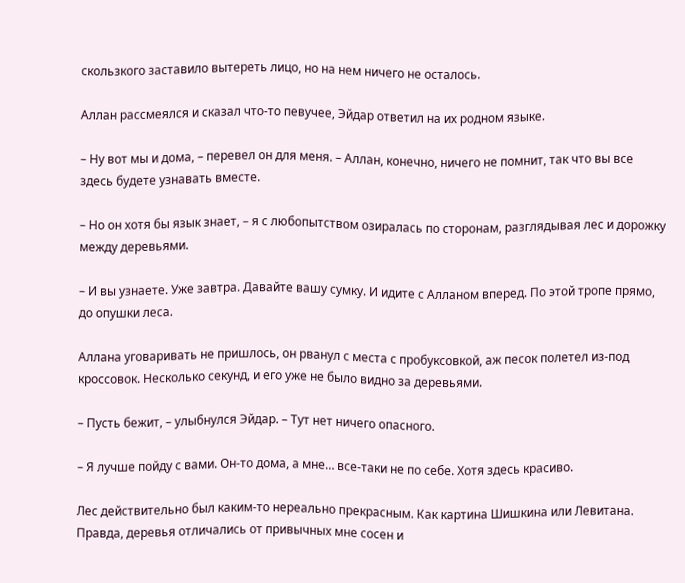скользкого заставило вытереть лицо, но на нем ничего не осталось.

Аллан рассмеялся и сказал что-то певучее, Эйдар ответил на их родном языке.

– Ну вот мы и дома, – перевел он для меня. – Аллан, конечно, ничего не помнит, так что вы все здесь будете узнавать вместе.

– Но он хотя бы язык знает, – я с любопытством озиралась по сторонам, разглядывая лес и дорожку между деревьями.

– И вы узнаете. Уже завтра. Давайте вашу сумку. И идите с Алланом вперед. По этой тропе прямо, до опушки леса.

Аллана уговаривать не пришлось, он рванул с места с пробуксовкой, аж песок полетел из-под кроссовок. Несколько секунд, и его уже не было видно за деревьями.

– Пусть бежит, – улыбнулся Эйдар. – Тут нет ничего опасного.

– Я лучше пойду с вами. Он-то дома, а мне… все-таки не по себе. Хотя здесь красиво.

Лес действительно был каким-то нереально прекрасным. Как картина Шишкина или Левитана. Правда, деревья отличались от привычных мне сосен и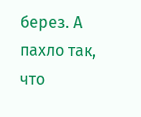берез. А пахло так, что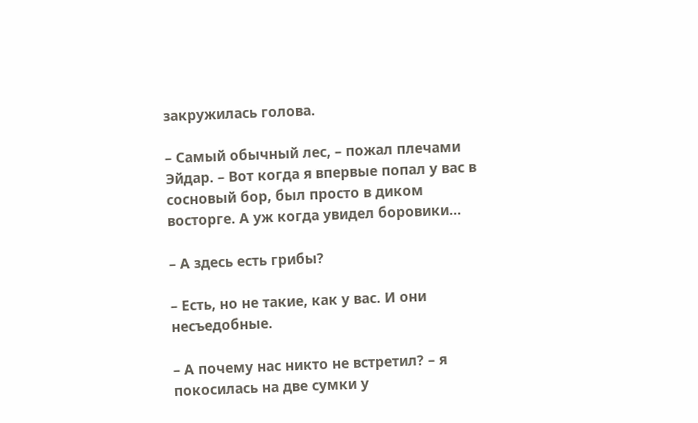закружилась голова.

– Самый обычный лес, – пожал плечами Эйдар. – Вот когда я впервые попал у вас в сосновый бор, был просто в диком восторге. А уж когда увидел боровики…

– А здесь есть грибы?

– Есть, но не такие, как у вас. И они несъедобные.

– А почему нас никто не встретил? – я покосилась на две сумки у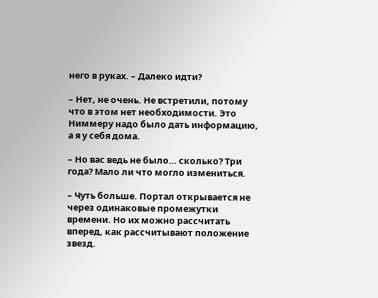него в руках. – Далеко идти?

– Нет, не очень. Не встретили, потому что в этом нет необходимости. Это Ниммеру надо было дать информацию, а я у себя дома.

– Но вас ведь не было… сколько? Три года? Мало ли что могло измениться.

– Чуть больше. Портал открывается не через одинаковые промежутки времени. Но их можно рассчитать вперед, как рассчитывают положение звезд.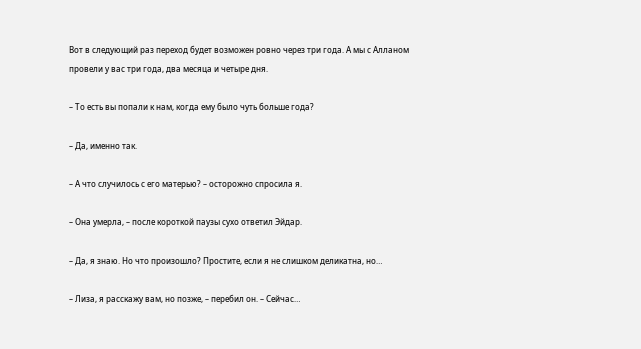Вот в следующий раз переход будет возможен ровно через три года. А мы с Алланом провели у вас три года, два месяца и четыре дня.

– То есть вы попали к нам, когда ему было чуть больше года?

– Да, именно так.

– А что случилось с его матерью? – осторожно спросила я.

– Она умерла, – после короткой паузы сухо ответил Эйдар.

– Да, я знаю. Но что произошло? Простите, если я не слишком деликатна, но…

– Лиза, я расскажу вам, но позже, – перебил он. – Сейчас…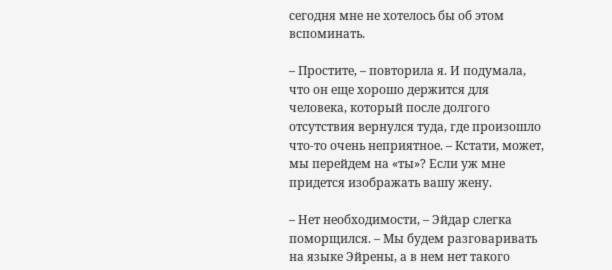сегодня мне не хотелось бы об этом вспоминать.

– Простите, – повторила я. И подумала, что он еще хорошо держится для человека, который после долгого отсутствия вернулся туда, где произошло что-то очень неприятное. – Кстати, может, мы перейдем на «ты»? Если уж мне придется изображать вашу жену.

– Нет необходимости, – Эйдар слегка поморщился. – Мы будем разговаривать на языке Эйрены, а в нем нет такого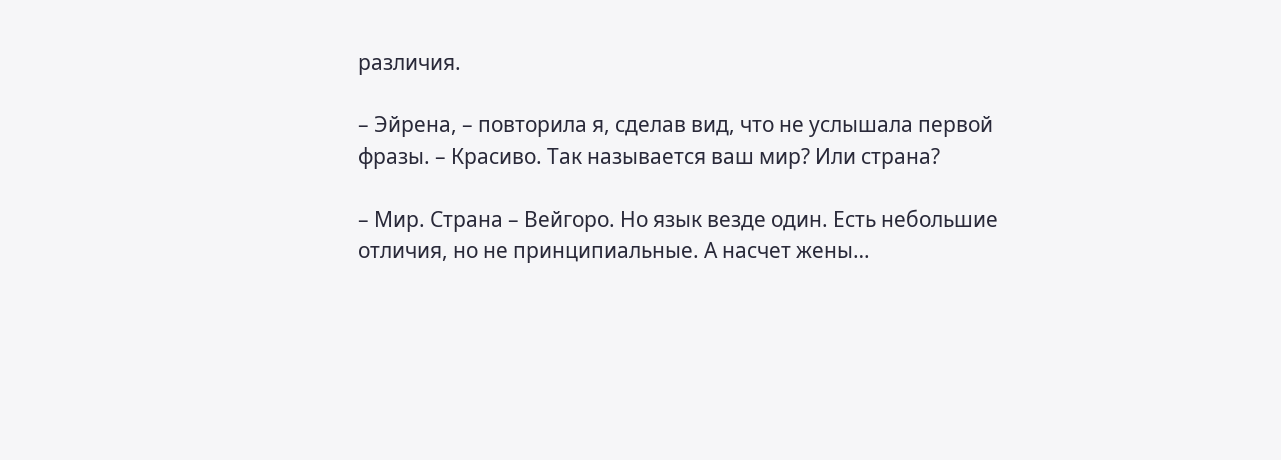различия.

– Эйрена, – повторила я, сделав вид, что не услышала первой фразы. – Красиво. Так называется ваш мир? Или страна?

– Мир. Страна – Вейгоро. Но язык везде один. Есть небольшие отличия, но не принципиальные. А насчет жены…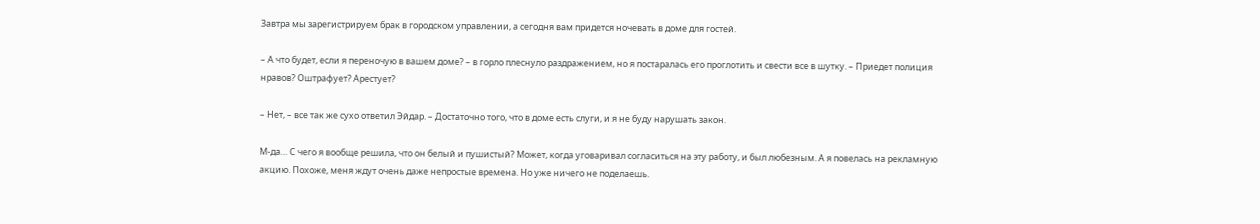Завтра мы зарегистрируем брак в городском управлении, а сегодня вам придется ночевать в доме для гостей.

– А что будет, если я переночую в вашем доме? – в горло плеснуло раздражением, но я постаралась его проглотить и свести все в шутку. – Приедет полиция нравов? Оштрафует? Арестует?

– Нет, – все так же сухо ответил Эйдар. – Достаточно того, что в доме есть слуги, и я не буду нарушать закон.

М-да… С чего я вообще решила, что он белый и пушистый? Может, когда уговаривал согласиться на эту работу, и был любезным. А я повелась на рекламную акцию. Похоже, меня ждут очень даже непростые времена. Но уже ничего не поделаешь.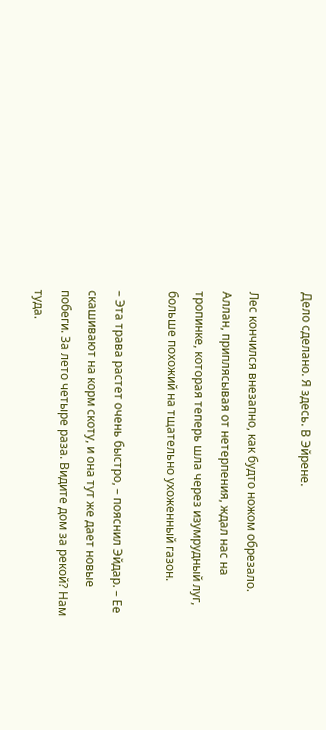Дело сделано. Я здесь. В Эйрене.

Лес кончился внезапно, как будто ножом обрезало. Аллан, приплясывая от нетерпения, ждал нас на тропинке, которая теперь шла через изумрудный луг, больше похожий на тщательно ухоженный газон.

– Эта трава растет очень быстро, – пояснил Эйдар. – Ее скашивают на корм скоту, и она тут же дает новые побеги. За лето четыре раза. Видите дом за рекой? Нам туда.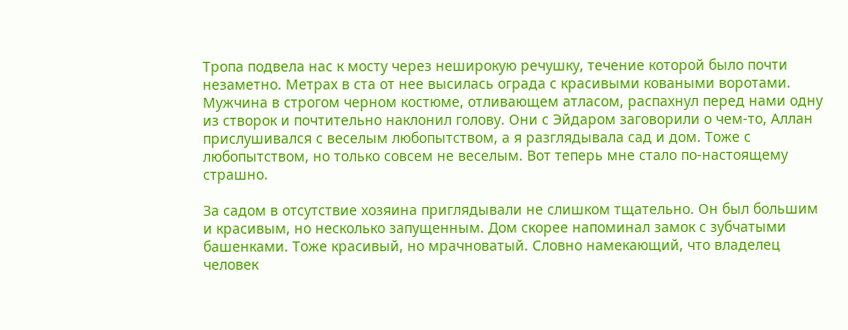Тропа подвела нас к мосту через неширокую речушку, течение которой было почти незаметно. Метрах в ста от нее высилась ограда с красивыми коваными воротами. Мужчина в строгом черном костюме, отливающем атласом, распахнул перед нами одну из створок и почтительно наклонил голову. Они с Эйдаром заговорили о чем-то, Аллан прислушивался с веселым любопытством, а я разглядывала сад и дом. Тоже с любопытством, но только совсем не веселым. Вот теперь мне стало по-настоящему страшно.

За садом в отсутствие хозяина приглядывали не слишком тщательно. Он был большим и красивым, но несколько запущенным. Дом скорее напоминал замок с зубчатыми башенками. Тоже красивый, но мрачноватый. Словно намекающий, что владелец человек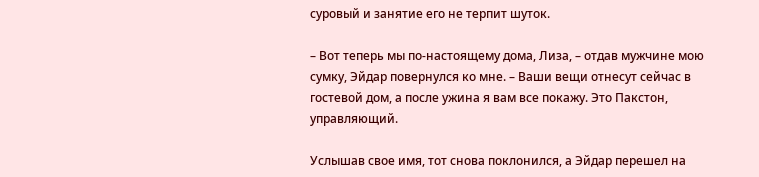суровый и занятие его не терпит шуток.

– Вот теперь мы по-настоящему дома, Лиза, – отдав мужчине мою сумку, Эйдар повернулся ко мне. – Ваши вещи отнесут сейчас в гостевой дом, а после ужина я вам все покажу. Это Пакстон, управляющий.

Услышав свое имя, тот снова поклонился, а Эйдар перешел на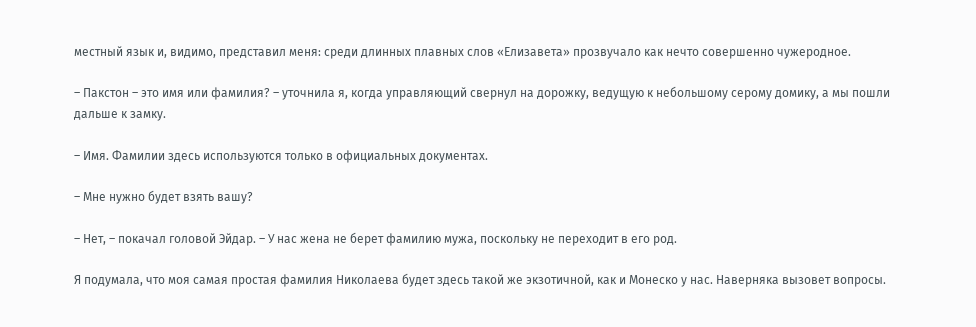местный язык и, видимо, представил меня: среди длинных плавных слов «Елизавета» прозвучало как нечто совершенно чужеродное.

– Пакстон – это имя или фамилия? – уточнила я, когда управляющий свернул на дорожку, ведущую к небольшому серому домику, а мы пошли дальше к замку.

– Имя. Фамилии здесь используются только в официальных документах.

– Мне нужно будет взять вашу?

– Нет, – покачал головой Эйдар. – У нас жена не берет фамилию мужа, поскольку не переходит в его род.

Я подумала, что моя самая простая фамилия Николаева будет здесь такой же экзотичной, как и Монеско у нас. Наверняка вызовет вопросы.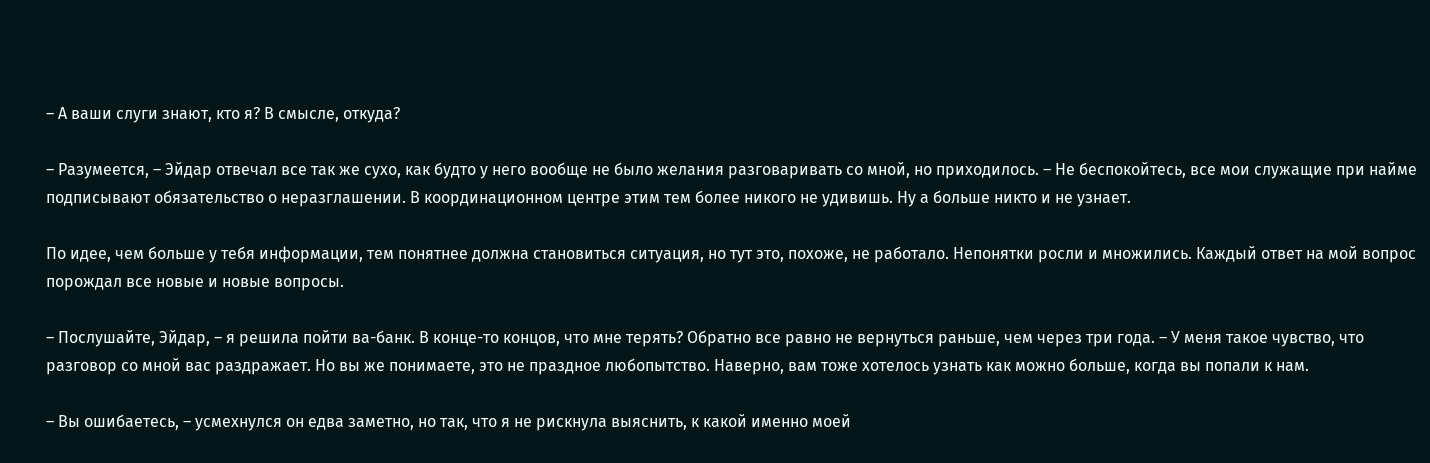– А ваши слуги знают, кто я? В смысле, откуда?

– Разумеется, – Эйдар отвечал все так же сухо, как будто у него вообще не было желания разговаривать со мной, но приходилось. – Не беспокойтесь, все мои служащие при найме подписывают обязательство о неразглашении. В координационном центре этим тем более никого не удивишь. Ну а больше никто и не узнает.

По идее, чем больше у тебя информации, тем понятнее должна становиться ситуация, но тут это, похоже, не работало. Непонятки росли и множились. Каждый ответ на мой вопрос порождал все новые и новые вопросы.

– Послушайте, Эйдар, – я решила пойти ва-банк. В конце-то концов, что мне терять? Обратно все равно не вернуться раньше, чем через три года. – У меня такое чувство, что разговор со мной вас раздражает. Но вы же понимаете, это не праздное любопытство. Наверно, вам тоже хотелось узнать как можно больше, когда вы попали к нам.

– Вы ошибаетесь, – усмехнулся он едва заметно, но так, что я не рискнула выяснить, к какой именно моей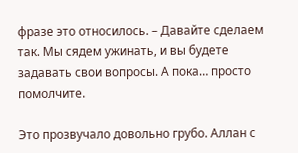фразе это относилось. – Давайте сделаем так. Мы сядем ужинать, и вы будете задавать свои вопросы. А пока… просто помолчите.

Это прозвучало довольно грубо. Аллан с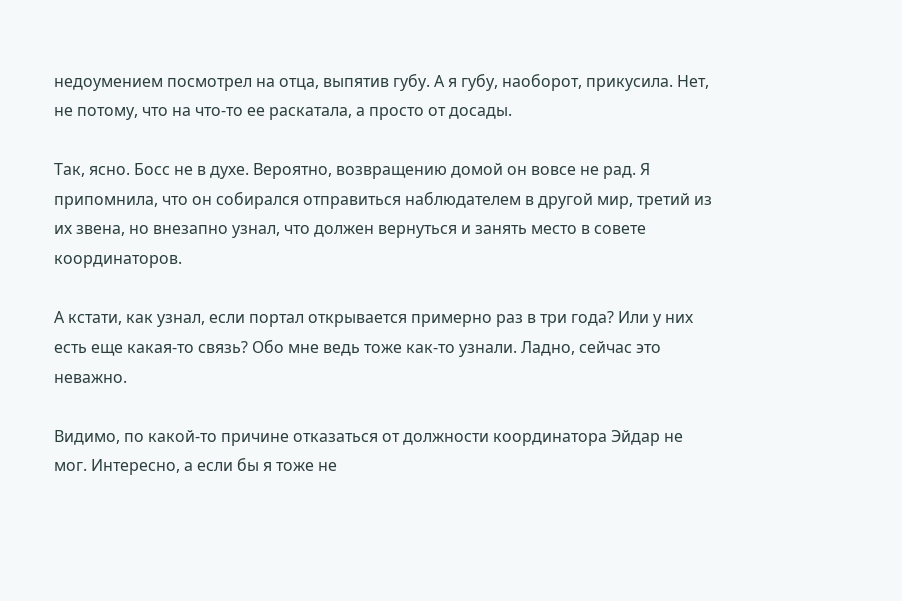недоумением посмотрел на отца, выпятив губу. А я губу, наоборот, прикусила. Нет, не потому, что на что-то ее раскатала, а просто от досады.

Так, ясно. Босс не в духе. Вероятно, возвращению домой он вовсе не рад. Я припомнила, что он собирался отправиться наблюдателем в другой мир, третий из их звена, но внезапно узнал, что должен вернуться и занять место в совете координаторов.

А кстати, как узнал, если портал открывается примерно раз в три года? Или у них есть еще какая-то связь? Обо мне ведь тоже как-то узнали. Ладно, сейчас это неважно.

Видимо, по какой-то причине отказаться от должности координатора Эйдар не мог. Интересно, а если бы я тоже не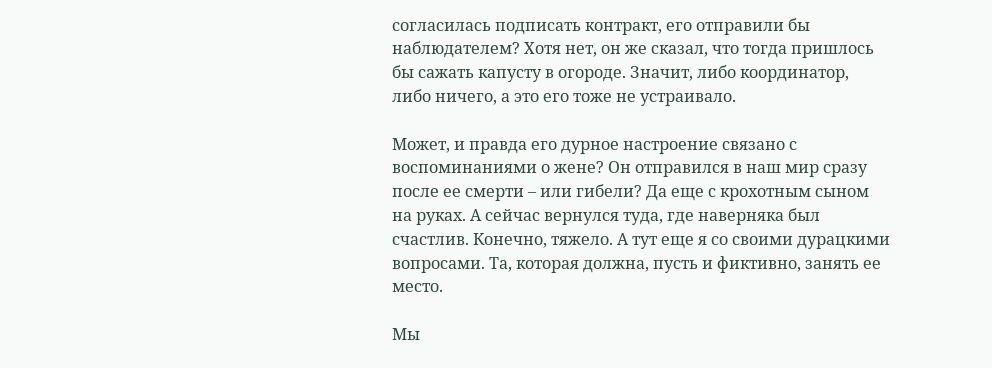согласилась подписать контракт, его отправили бы наблюдателем? Хотя нет, он же сказал, что тогда пришлось бы сажать капусту в огороде. Значит, либо координатор, либо ничего, а это его тоже не устраивало.

Может, и правда его дурное настроение связано с воспоминаниями о жене? Он отправился в наш мир сразу после ее смерти – или гибели? Да еще с крохотным сыном на руках. А сейчас вернулся туда, где наверняка был счастлив. Конечно, тяжело. А тут еще я со своими дурацкими вопросами. Та, которая должна, пусть и фиктивно, занять ее место.

Мы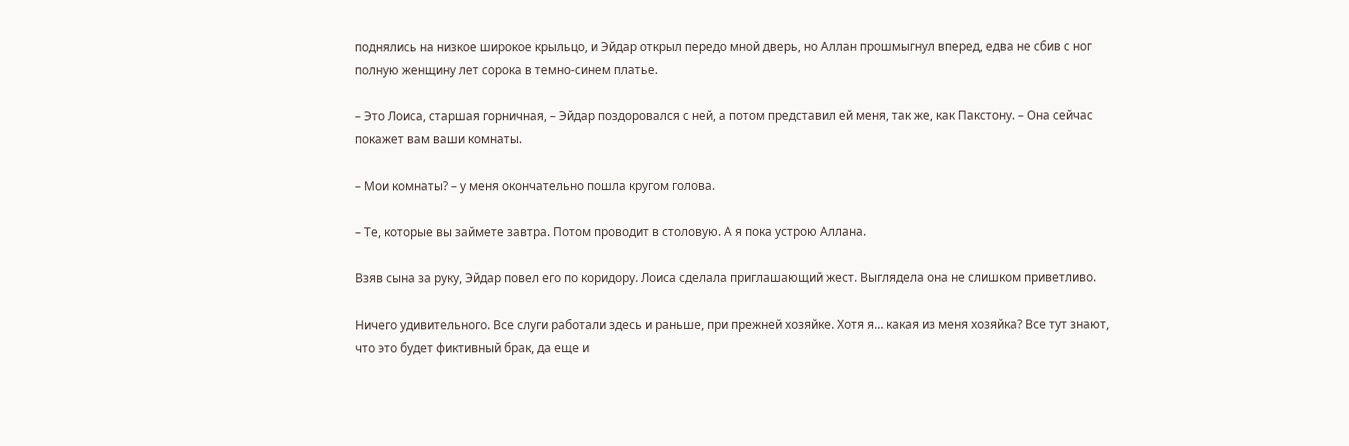поднялись на низкое широкое крыльцо, и Эйдар открыл передо мной дверь, но Аллан прошмыгнул вперед, едва не сбив с ног полную женщину лет сорока в темно-синем платье.

– Это Лоиса, старшая горничная, – Эйдар поздоровался с ней, а потом представил ей меня, так же, как Пакстону. – Она сейчас покажет вам ваши комнаты.

– Мои комнаты? – у меня окончательно пошла кругом голова.

– Те, которые вы займете завтра. Потом проводит в столовую. А я пока устрою Аллана.

Взяв сына за руку, Эйдар повел его по коридору. Лоиса сделала приглашающий жест. Выглядела она не слишком приветливо.

Ничего удивительного. Все слуги работали здесь и раньше, при прежней хозяйке. Хотя я… какая из меня хозяйка? Все тут знают, что это будет фиктивный брак, да еще и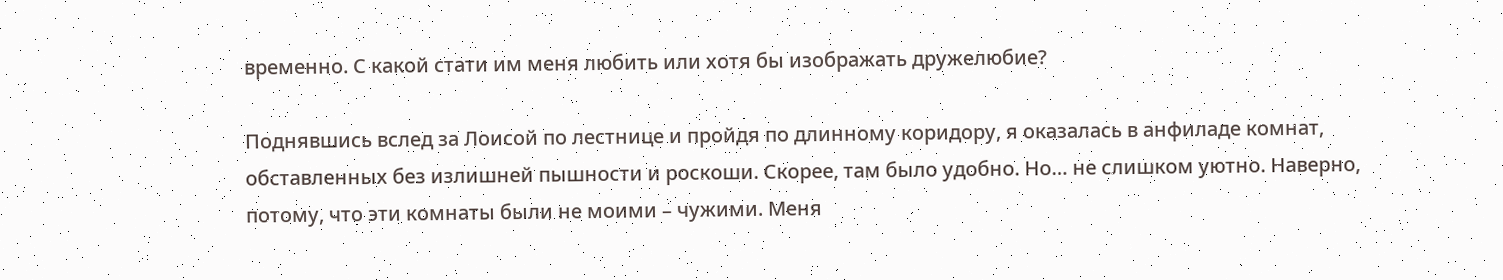временно. С какой стати им меня любить или хотя бы изображать дружелюбие?

Поднявшись вслед за Лоисой по лестнице и пройдя по длинному коридору, я оказалась в анфиладе комнат, обставленных без излишней пышности и роскоши. Скорее, там было удобно. Но… не слишком уютно. Наверно, потому, что эти комнаты были не моими – чужими. Меня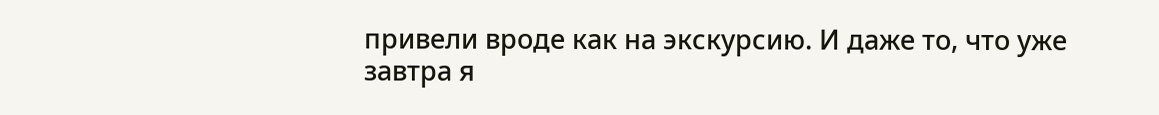привели вроде как на экскурсию. И даже то, что уже завтра я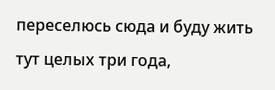переселюсь сюда и буду жить тут целых три года,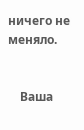ничего не меняло.


    Ваша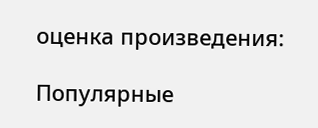оценка произведения:

Популярные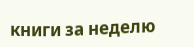книги за неделю